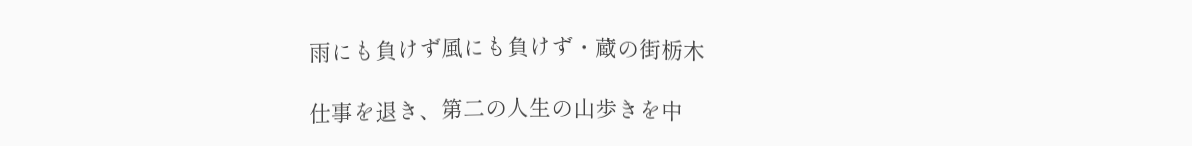雨にも負けず風にも負けず・蔵の街栃木

仕事を退き、第二の人生の山歩きを中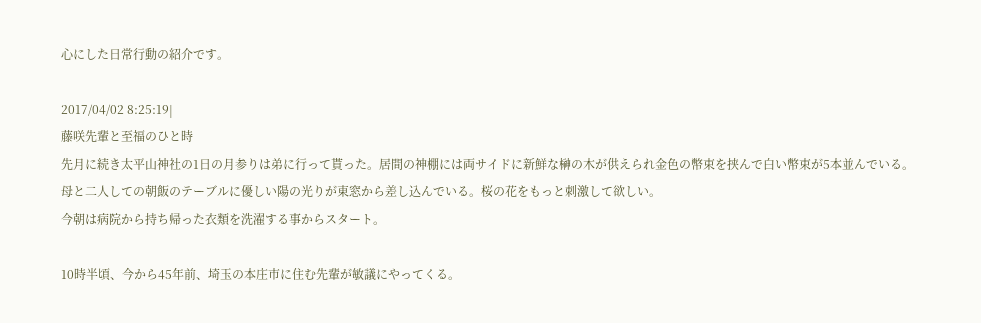心にした日常行動の紹介です。

2017/04/02 8:25:19|
藤咲先輩と至福のひと時
先月に続き太平山神社の1日の月参りは弟に行って貰った。居間の神棚には両サイドに新鮮な榊の木が供えられ金色の幣束を挟んで白い幣束が5本並んでいる。母と二人しての朝飯のテーブルに優しい陽の光りが東窓から差し込んでいる。桜の花をもっと刺激して欲しい。
今朝は病院から持ち帰った衣類を洗濯する事からスタート。

10時半頃、今から45年前、埼玉の本庄市に住む先輩が敏議にやってくる。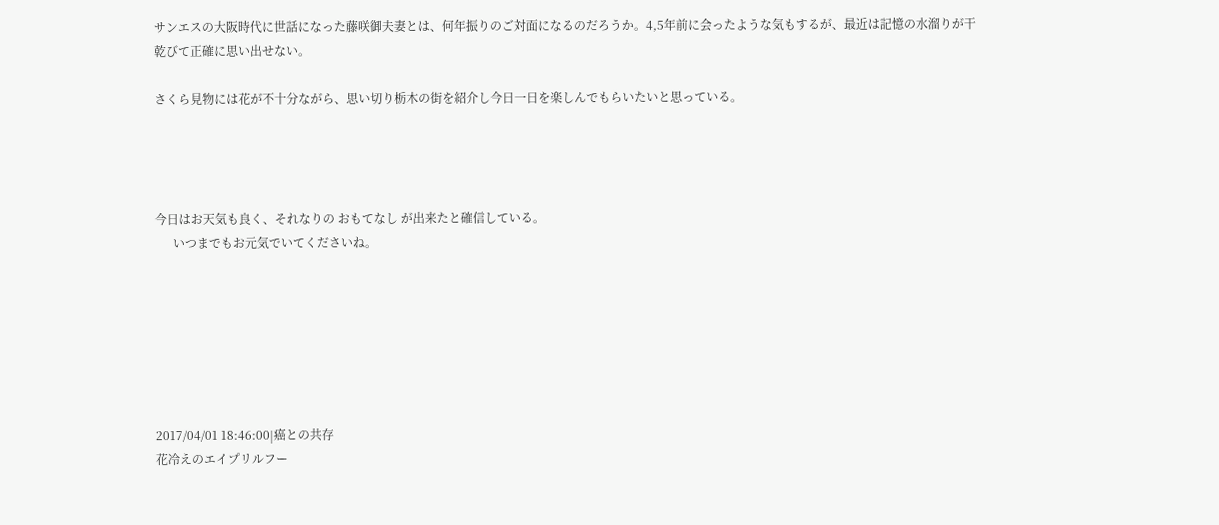サンエスの大阪時代に世話になった藤咲御夫妻とは、何年振りのご対面になるのだろうか。4,5年前に会ったような気もするが、最近は記憶の水溜りが干乾びて正確に思い出せない。

さくら見物には花が不十分ながら、思い切り栃木の街を紹介し今日一日を楽しんでもらいたいと思っている。




今日はお天気も良く、それなりの おもてなし が出来たと確信している。
      いつまでもお元気でいてくださいね。







2017/04/01 18:46:00|癌との共存
花冷えのエイプリルフー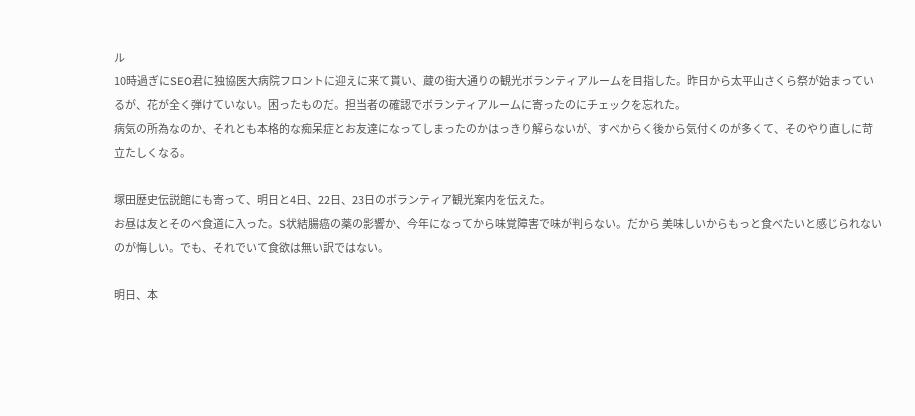ル
10時過ぎにSEO君に独協医大病院フロントに迎えに来て貰い、蔵の街大通りの観光ボランティアルームを目指した。昨日から太平山さくら祭が始まっているが、花が全く弾けていない。困ったものだ。担当者の確認でボランティアルームに寄ったのにチェックを忘れた。
病気の所為なのか、それとも本格的な痴呆症とお友達になってしまったのかはっきり解らないが、すべからく後から気付くのが多くて、そのやり直しに苛立たしくなる。

塚田歴史伝説館にも寄って、明日と4日、22日、23日のボランティア観光案内を伝えた。
お昼は友とそのべ食道に入った。S状結腸癌の薬の影響か、今年になってから味覚障害で味が判らない。だから 美味しいからもっと食べたいと感じられないのが悔しい。でも、それでいて食欲は無い訳ではない。

明日、本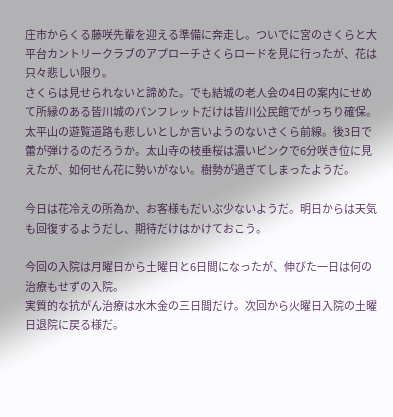庄市からくる藤咲先輩を迎える準備に奔走し。ついでに宮のさくらと大平台カントリークラブのアプローチさくらロードを見に行ったが、花は只々悲しい限り。
さくらは見せられないと諦めた。でも結城の老人会の4日の案内にせめて所縁のある皆川城のパンフレットだけは皆川公民館でがっちり確保。太平山の遊覧道路も悲しいとしか言いようのないさくら前線。後3日で蕾が弾けるのだろうか。太山寺の枝垂桜は濃いピンクで6分咲き位に見えたが、如何せん花に勢いがない。樹勢が過ぎてしまったようだ。

今日は花冷えの所為か、お客様もだいぶ少ないようだ。明日からは天気も回復するようだし、期待だけはかけておこう。

今回の入院は月曜日から土曜日と6日間になったが、伸びた一日は何の治療もせずの入院。
実質的な抗がん治療は水木金の三日間だけ。次回から火曜日入院の土曜日退院に戻る様だ。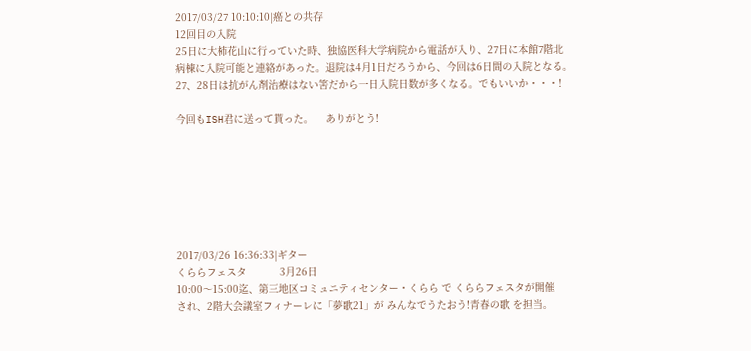2017/03/27 10:10:10|癌との共存
12回目の入院
25日に大柿花山に行っていた時、独協医科大学病院から電話が入り、27日に本館7階北
病棟に入院可能と連絡があった。退院は4月1日だろうから、今回は6日間の入院となる。
27、28日は抗がん剤治療はない筈だから一日入院日数が多くなる。でもいいか・・・!

今回もISH君に送って貰った。    ありがとう!







2017/03/26 16:36:33|ギター
くららフェスタ           3月26日
10:00〜15:00迄、第三地区コミュニティセンター・くらら で くららフェスタが開催
され、2階大会議室フィナーレに「夢歌21」が みんなでうたおう!青春の歌 を担当。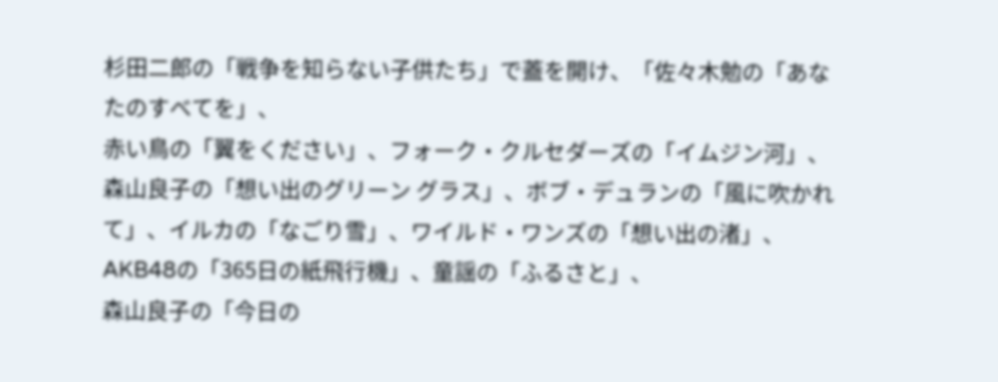杉田二郎の「戦争を知らない子供たち」で蓋を開け、「佐々木勉の「あなたのすべてを」、
赤い鳥の「翼をください」、フォーク・クルセダーズの「イムジン河」、森山良子の「想い出のグリーン グラス」、ボブ・デュランの「風に吹かれて」、イルカの「なごり雪」、ワイルド・ワンズの「想い出の渚」、AKB48の「365日の紙飛行機」、童謡の「ふるさと」、
森山良子の「今日の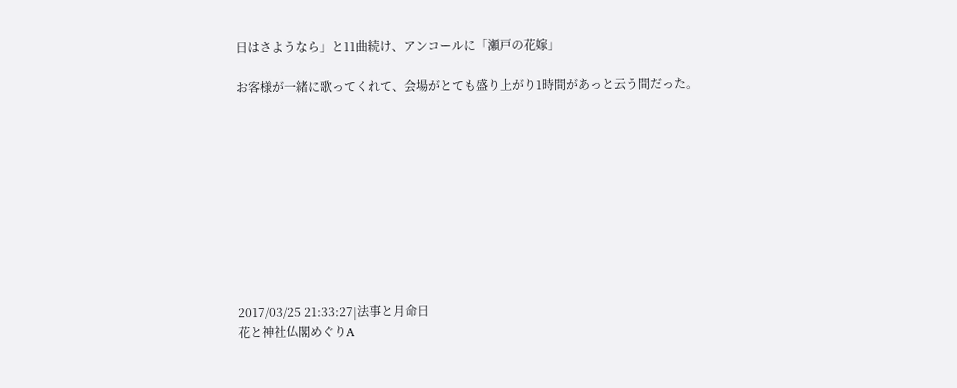日はさようなら」と11曲続け、アンコールに「瀬戸の花嫁」

お客様が一緒に歌ってくれて、会場がとても盛り上がり1時間があっと云う間だった。










2017/03/25 21:33:27|法事と月命日
花と神社仏閣めぐりA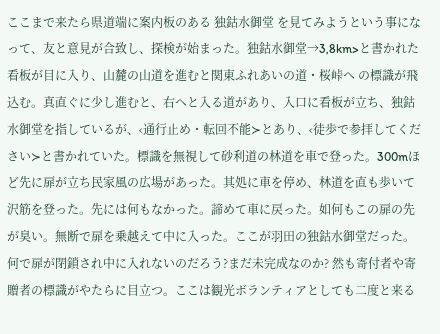ここまで来たら県道端に案内板のある 独鈷水御堂 を見てみようという事になって、友と意見が合致し、探検が始まった。独鈷水御堂→3,8km>と書かれた看板が目に入り、山麓の山道を進むと関東ふれあいの道・桜峠へ の標識が飛込む。真直ぐに少し進むと、右へと入る道があり、入口に看板が立ち、独鈷水御堂を指しているが、‹通行止め・転回不能≻とあり、‹徒歩で参拝してください≻と書かれていた。標識を無視して砂利道の林道を車で登った。300mほど先に扉が立ち民家風の広場があった。其処に車を停め、林道を直も歩いて沢筋を登った。先には何もなかった。諦めて車に戻った。如何もこの扉の先が臭い。無断で扉を乗越えて中に入った。ここが羽田の独鈷水御堂だった。何で扉が閉鎖され中に入れないのだろう?まだ未完成なのか? 然も寄付者や寄贈者の標識がやたらに目立つ。ここは観光ボランティアとしても二度と来る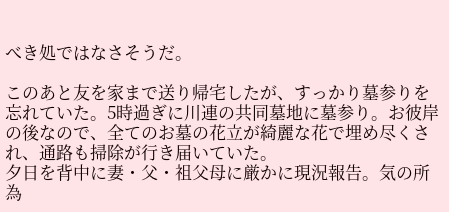べき処ではなさそうだ。

このあと友を家まで送り帰宅したが、すっかり墓参りを忘れていた。5時過ぎに川連の共同墓地に墓参り。お彼岸の後なので、全てのお墓の花立が綺麗な花で埋め尽くされ、通路も掃除が行き届いていた。
夕日を背中に妻・父・祖父母に厳かに現況報告。気の所為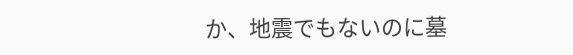か、地震でもないのに墓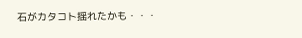石がカタコト揺れたかも・・・